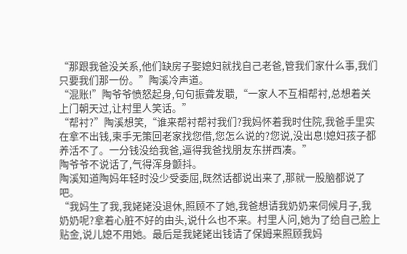“那跟我爸没关系,他们缺房子娶媳妇就找自己老爸,管我们家什么事,我们只要我们那一份。”陶溪冷声道。
“混账!”陶爷爷愤怒起身,句句振聋发聩,“一家人不互相帮衬,总想着关上门朝天过,让村里人笑话。”
“帮衬?”陶溪想笑,“谁来帮衬帮衬我们?我妈怀着我时住院,我爸手里实在拿不出钱,束手无策回老家找您借,您怎么说的?您说,没出息!媳妇孩子都养活不了。一分钱没给我爸,逼得我爸找朋友东拼西凑。”
陶爷爷不说话了,气得浑身颤抖。
陶溪知道陶妈年轻时没少受委屈,既然话都说出来了,那就一股脑都说了吧。
“我妈生了我,我姥姥没退休,照顾不了她,我爸想请我奶奶来伺候月子,我奶奶呢?拿着心脏不好的由头,说什么也不来。村里人问,她为了给自己脸上贴金,说儿媳不用她。最后是我姥姥出钱请了保姆来照顾我妈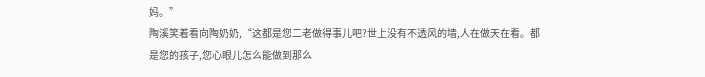妈。”
陶溪笑着看向陶奶奶,“这都是您二老做得事儿吧?世上没有不透风的墙,人在做天在看。都是您的孩子,您心眼儿怎么能做到那么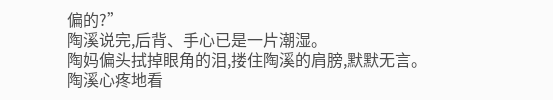偏的?”
陶溪说完,后背、手心已是一片潮湿。
陶妈偏头拭掉眼角的泪,搂住陶溪的肩膀,默默无言。
陶溪心疼地看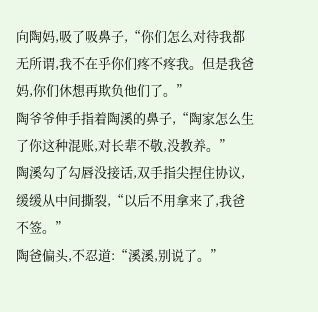向陶妈,吸了吸鼻子,“你们怎么对待我都无所谓,我不在乎你们疼不疼我。但是我爸妈,你们休想再欺负他们了。”
陶爷爷伸手指着陶溪的鼻子,“陶家怎么生了你这种混账,对长辈不敬,没教养。”
陶溪勾了勾唇没接话,双手指尖捏住协议,缓缓从中间撕裂,“以后不用拿来了,我爸不签。”
陶爸偏头,不忍道:“溪溪,别说了。”